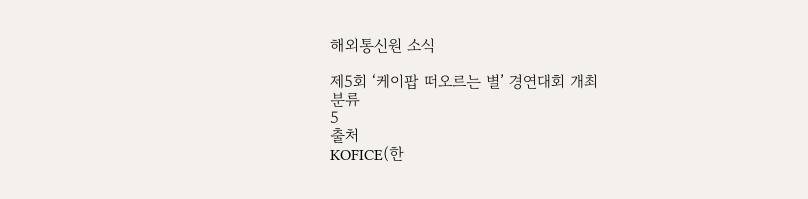해외통신원 소식

제5회 ‘케이팝 떠오르는 별’ 경연대회 개최
분류
5
출처
KOFICE(한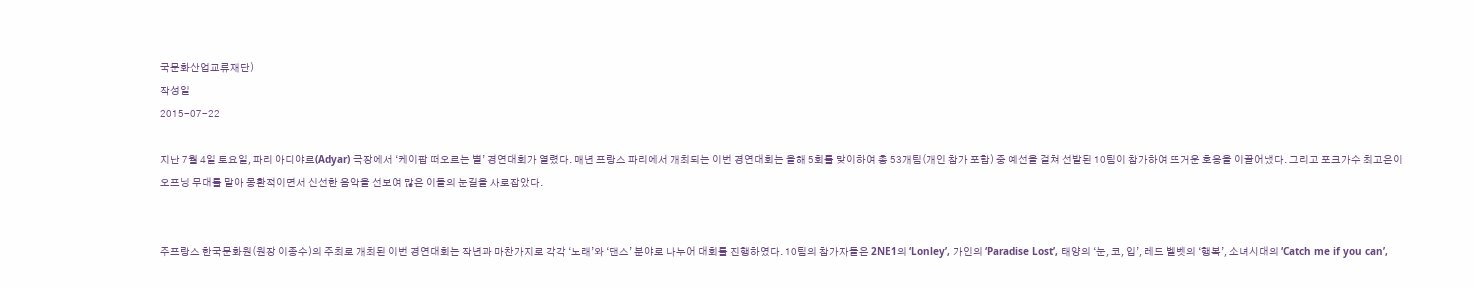국문화산업교류재단)
작성일
2015-07-22

지난 7월 4일 토요일, 파리 아디야르(Adyar) 극장에서 ‘케이팝 떠오르는 별’ 경연대회가 열렸다. 매년 프랑스 파리에서 개최되는 이번 경연대회는 올해 5회를 맞이하여 총 53개팀(개인 참가 포함) 중 예선을 걸쳐 선발된 10팀이 참가하여 뜨거운 호응을 이끌어냈다. 그리고 포크가수 최고은이 오프닝 무대를 맡아 몽환적이면서 신선한 음악을 선보여 많은 이들의 눈길을 사로잡았다.


주프랑스 한국문화원(원장 이종수)의 주최로 개최된 이번 경연대회는 작년과 마찬가지로 각각 ‘노래’와 ‘댄스’ 분야로 나누어 대회를 진행하였다. 10팀의 참가자들은 2NE1의 ‘Lonley’, 가인의 ‘Paradise Lost’, 태양의 ‘눈, 코, 입’, 레드 벨벳의 ‘행복’, 소녀시대의 ‘Catch me if you can’,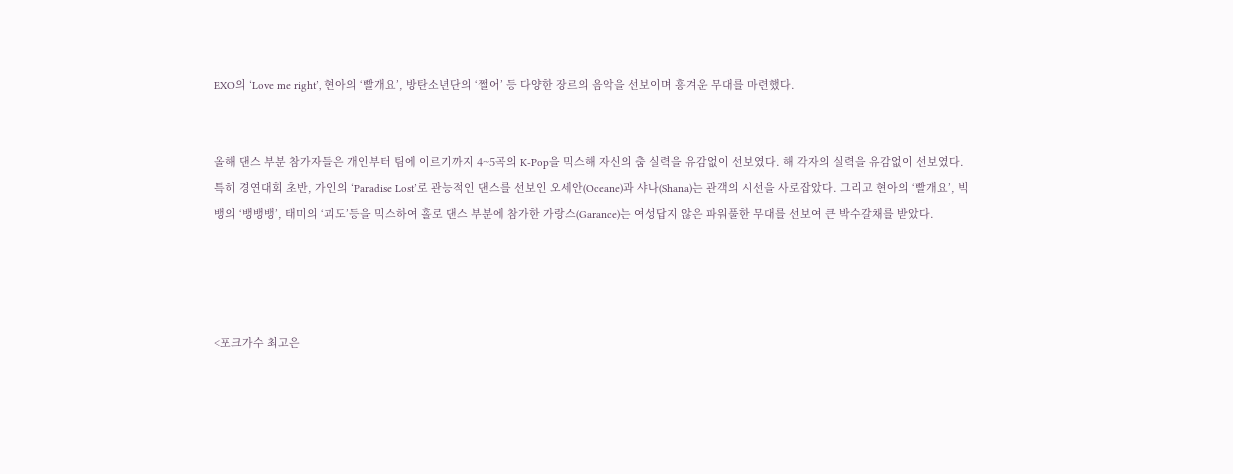EXO의 ‘Love me right’, 현아의 ‘빨개요’, 방탄소년단의 ‘쩔어’ 등 다양한 장르의 음악을 선보이며 흥겨운 무대를 마련했다.


올해 댄스 부분 참가자들은 개인부터 팀에 이르기까지 4~5곡의 K-Pop을 믹스해 자신의 춤 실력을 유감없이 선보였다. 해 각자의 실력을 유감없이 선보였다. 특히 경연대회 초반, 가인의 ‘Paradise Lost’로 관능적인 댄스를 선보인 오세안(Oceane)과 샤나(Shana)는 관객의 시선을 사로잡았다. 그리고 현아의 ‘빨개요’, 빅뱅의 ‘뱅뱅뱅’, 태미의 ‘괴도’등을 믹스하여 홀로 댄스 부분에 참가한 가랑스(Garance)는 여성답지 않은 파워풀한 무대를 선보여 큰 박수갈채를 받았다.




<포크가수 최고은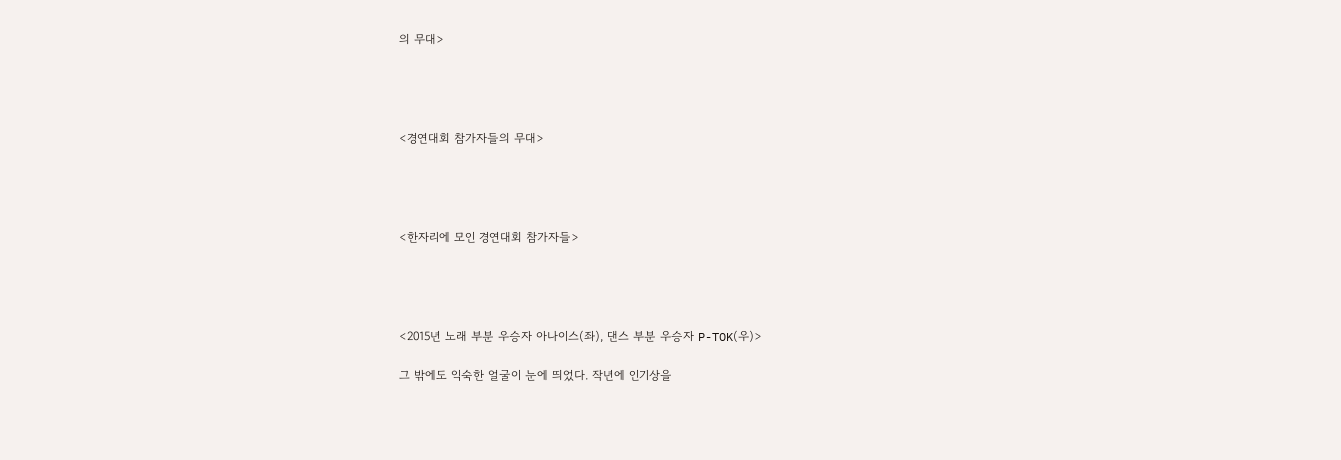의 무대>




<경연대회 참가자들의 무대>




<한자리에 모인 경연대회 참가자들>




<2015년 노래 부분 우승자 아나이스(좌), 댄스 부분 우승자 P-TOK(우)>

그 밖에도 익숙한 얼굴이 눈에 띄었다. 작년에 인기상을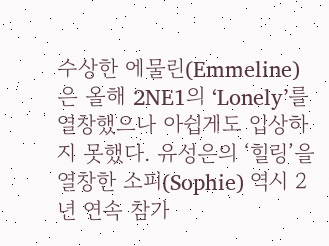수상한 에물린(Emmeline)은 올해 2NE1의 ‘Lonely’를 열창했으나 아쉽게도 입상하지 못했다. 유성은의 ‘힐링’을 열창한 소피(Sophie) 역시 2년 연속 참가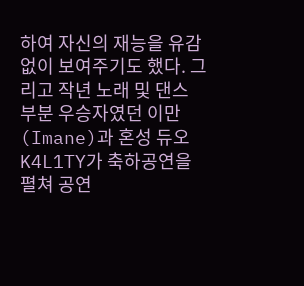하여 자신의 재능을 유감없이 보여주기도 했다. 그리고 작년 노래 및 댄스 부분 우승자였던 이만(Imane)과 혼성 듀오 K4L1TY가 축하공연을 펼쳐 공연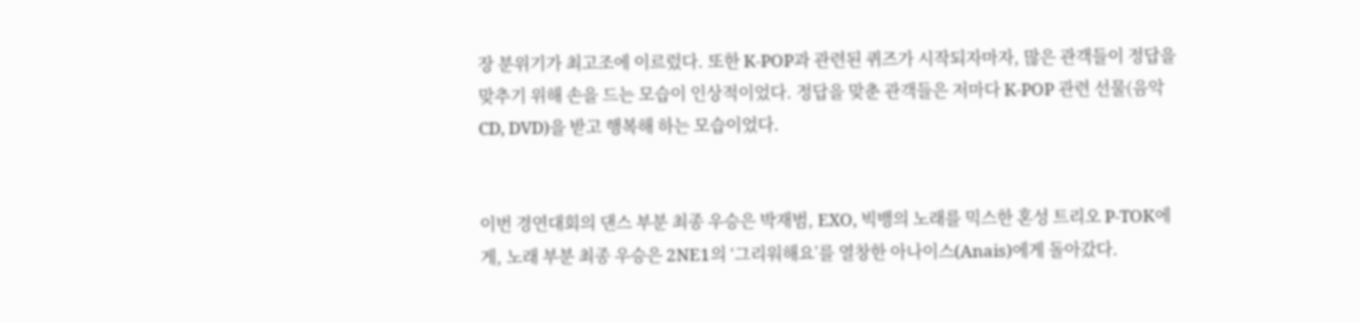장 분위기가 최고조에 이르렀다. 또한 K-POP과 관련된 퀴즈가 시작되자마자, 많은 관객들이 정답을 맞추기 위해 손을 드는 모습이 인상적이었다. 정답을 맞춘 관객들은 저마다 K-POP 관련 선물(음악 CD, DVD)을 받고 행복해 하는 모습이었다.


이번 경연대회의 댄스 부분 최종 우승은 박재범, EXO, 빅뱅의 노래를 믹스한 혼성 트리오 P-TOK에게, 노래 부분 최종 우승은 2NE1의 ‘그리워해요’를 열창한 아나이스(Anais)에게 돌아갔다.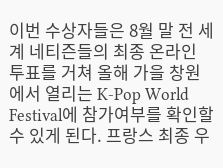이번 수상자들은 8월 말 전 세계 네티즌들의 최종 온라인 투표를 거쳐 올해 가을 창원에서 열리는 K-Pop World Festival에 참가여부를 확인할 수 있게 된다. 프랑스 최종 우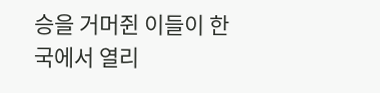승을 거머쥔 이들이 한국에서 열리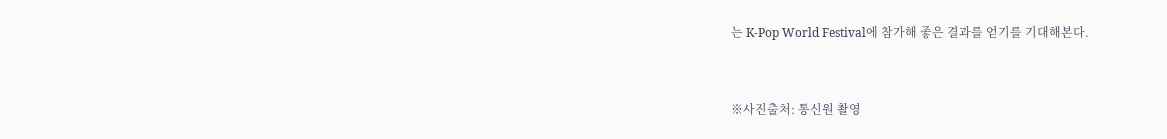는 K-Pop World Festival에 참가해 좋은 결과를 얻기를 기대해본다.



※사진출처: 통신원 촬영